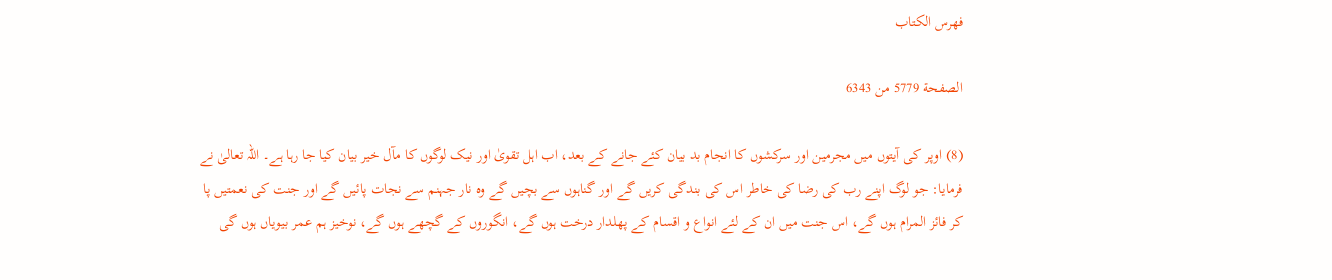فهرس الكتاب

الصفحة 5779 من 6343

(8) اوپر کی آیتوں میں مجرمین اور سرکشوں کا انجام بد بیان کئے جانے کے بعد، اب اہل تقویٰ اور نیک لوگوں کا مآل خیر بیان کیا جا رہا ہے۔ اللہ تعالیٰ نے فرمایا: جو لوگ اپنے رب کی رضا کی خاطر اس کی بندگی کریں گے اور گناہوں سے بچیں گے وہ نار جہنم سے نجات پائیں گے اور جنت کی نعمتیں پا کر فائز المرام ہوں گے، اس جنت میں ان کے لئے انواع و اقسام کے پھلدار درخت ہوں گے، انگوروں کے گچھے ہوں گے، نوخیز ہم عمر بیویاں ہوں گی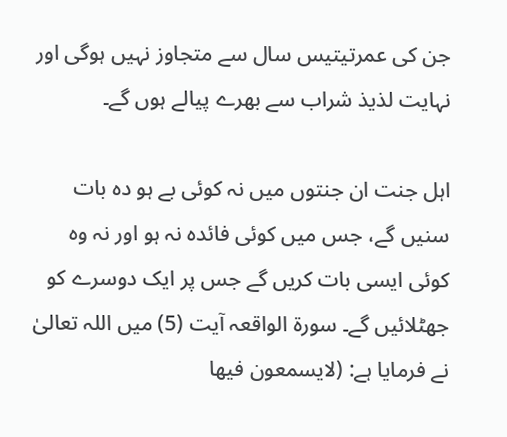جن کی عمرتیتیس سال سے متجاوز نہیں ہوگی اور نہایت لذیذ شراب سے بھرے پیالے ہوں گے۔

اہل جنت ان جنتوں میں نہ کوئی بے ہو دہ بات سنیں گے، جس میں کوئی فائدہ نہ ہو اور نہ وہ کوئی ایسی بات کریں گے جس پر ایک دوسرے کو جھٹلائیں گے۔ سورۃ الواقعہ آیت (5) میں اللہ تعالیٰ نے فرمایا ہے: (لایسمعون فیھا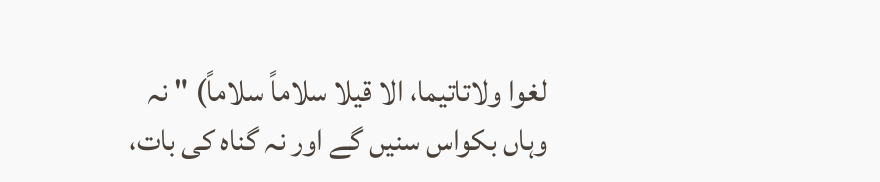لغوا ولاتاتیما، الا قیلا سلاماً سلاماً) " نہ وہاں بکواس سنیں گے اور نہ گناہ کی بات،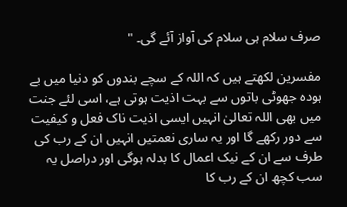صرف سلام ہی سلام کی آواز آئے گی۔ "

مفسرین لکھتے ہیں کہ اللہ کے سچے بندوں کو دنیا میں بے ہودہ جھوٹی باتوں سے بہت اذیت ہوتی ہے، اسی لئے جنت میں بھی اللہ تعالیٰ انہیں ایسی اذیت ناک فعل و کیفیت سے دور رکھے گا اور یہ ساری نعمتیں انہیں ان کے رب کی طرف سے ان کے نیک اعمال کا بدلہ ہوگی اور دراصل یہ سب کچھ ان کے رب کا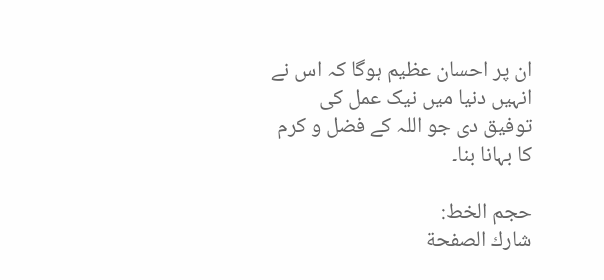ان پر احسان عظیم ہوگا کہ اس نے انہیں دنیا میں نیک عمل کی توفیق دی جو اللہ کے فضل و کرم کا بہانا بنا۔

حجم الخط:
شارك الصفحة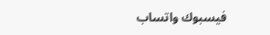فيسبوك واتساب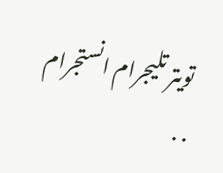تويتر تليجرام انستجرام
. .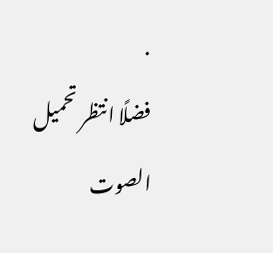.
فضلًا انتظر تحميل الصوت